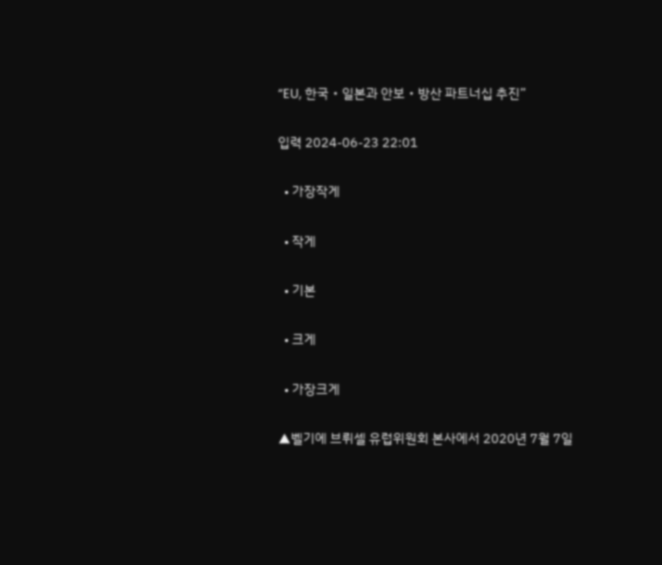“EU, 한국‧일본과 안보‧방산 파트너십 추진”

입력 2024-06-23 22:01

  • 가장작게

  • 작게

  • 기본

  • 크게

  • 가장크게

▲벨기에 브뤼셀 유럽위원회 본사에서 2020년 7월 7일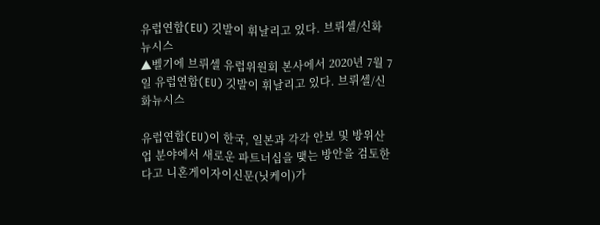유럽연합(EU) 깃발이 휘날리고 있다. 브뤼셀/신화뉴시스
▲벨기에 브뤼셀 유럽위원회 본사에서 2020년 7월 7일 유럽연합(EU) 깃발이 휘날리고 있다. 브뤼셀/신화뉴시스

유럽연합(EU)이 한국, 일본과 각각 안보 및 방위산업 분야에서 새로운 파트너십을 맺는 방안을 검토한다고 니혼게이자이신문(닛케이)가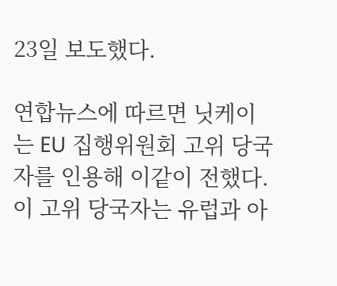23일 보도했다.

연합뉴스에 따르면 닛케이는 EU 집행위원회 고위 당국자를 인용해 이같이 전했다. 이 고위 당국자는 유럽과 아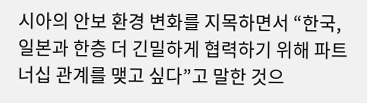시아의 안보 환경 변화를 지목하면서 “한국, 일본과 한층 더 긴밀하게 협력하기 위해 파트너십 관계를 맺고 싶다”고 말한 것으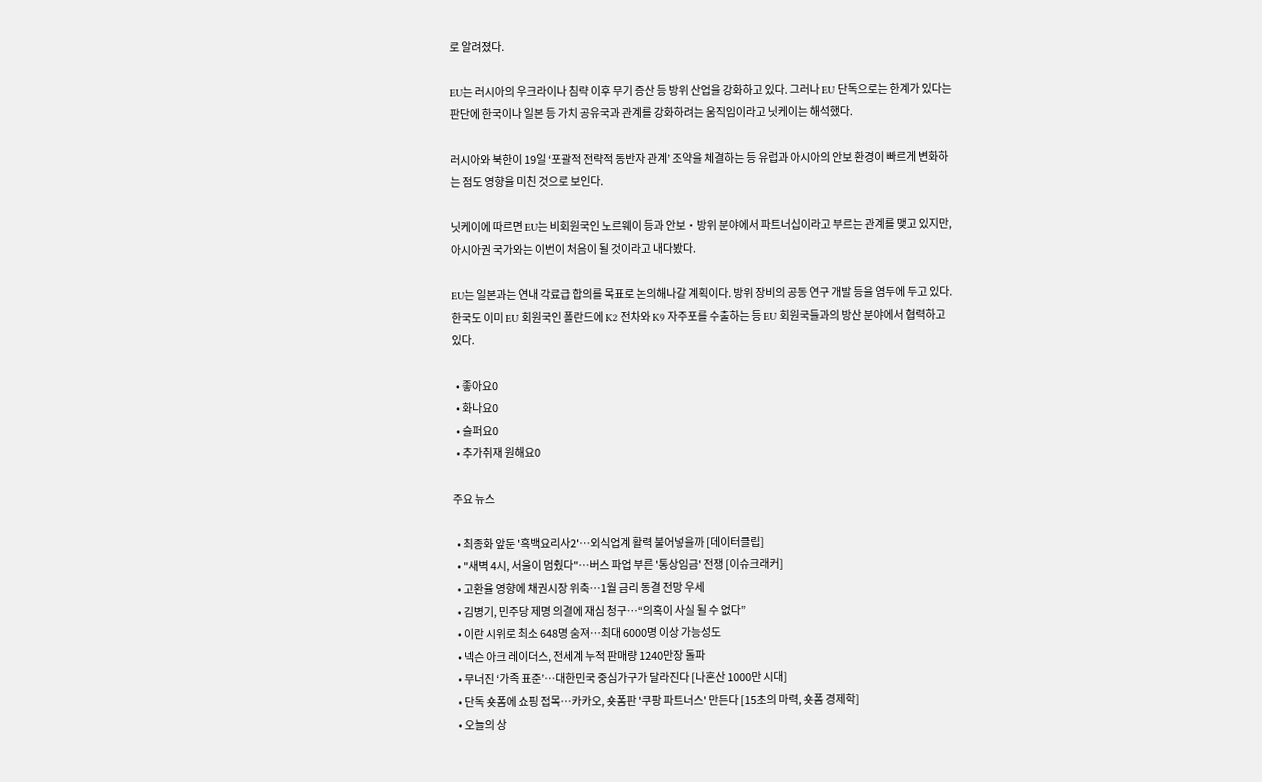로 알려졌다.

EU는 러시아의 우크라이나 침략 이후 무기 증산 등 방위 산업을 강화하고 있다. 그러나 EU 단독으로는 한계가 있다는 판단에 한국이나 일본 등 가치 공유국과 관계를 강화하려는 움직임이라고 닛케이는 해석했다.

러시아와 북한이 19일 ‘포괄적 전략적 동반자 관계’ 조약을 체결하는 등 유럽과 아시아의 안보 환경이 빠르게 변화하는 점도 영향을 미친 것으로 보인다.

닛케이에 따르면 EU는 비회원국인 노르웨이 등과 안보‧방위 분야에서 파트너십이라고 부르는 관계를 맺고 있지만, 아시아권 국가와는 이번이 처음이 될 것이라고 내다봤다.

EU는 일본과는 연내 각료급 합의를 목표로 논의해나갈 계획이다. 방위 장비의 공동 연구 개발 등을 염두에 두고 있다. 한국도 이미 EU 회원국인 폴란드에 K2 전차와 K9 자주포를 수출하는 등 EU 회원국들과의 방산 분야에서 협력하고 있다.

  • 좋아요0
  • 화나요0
  • 슬퍼요0
  • 추가취재 원해요0

주요 뉴스

  • 최종화 앞둔 '흑백요리사2'…외식업계 활력 불어넣을까 [데이터클립]
  • "새벽 4시, 서울이 멈췄다"…버스 파업 부른 '통상임금' 전쟁 [이슈크래커]
  • 고환율 영향에 채권시장 위축⋯1월 금리 동결 전망 우세
  • 김병기, 민주당 제명 의결에 재심 청구…“의혹이 사실 될 수 없다”
  • 이란 시위로 최소 648명 숨져…최대 6000명 이상 가능성도
  • 넥슨 아크 레이더스, 전세계 누적 판매량 1240만장 돌파
  • 무너진 ‘가족 표준’…대한민국 중심가구가 달라진다 [나혼산 1000만 시대]
  • 단독 숏폼에 쇼핑 접목…카카오, 숏폼판 '쿠팡 파트너스' 만든다 [15초의 마력, 숏폼 경제학]
  • 오늘의 상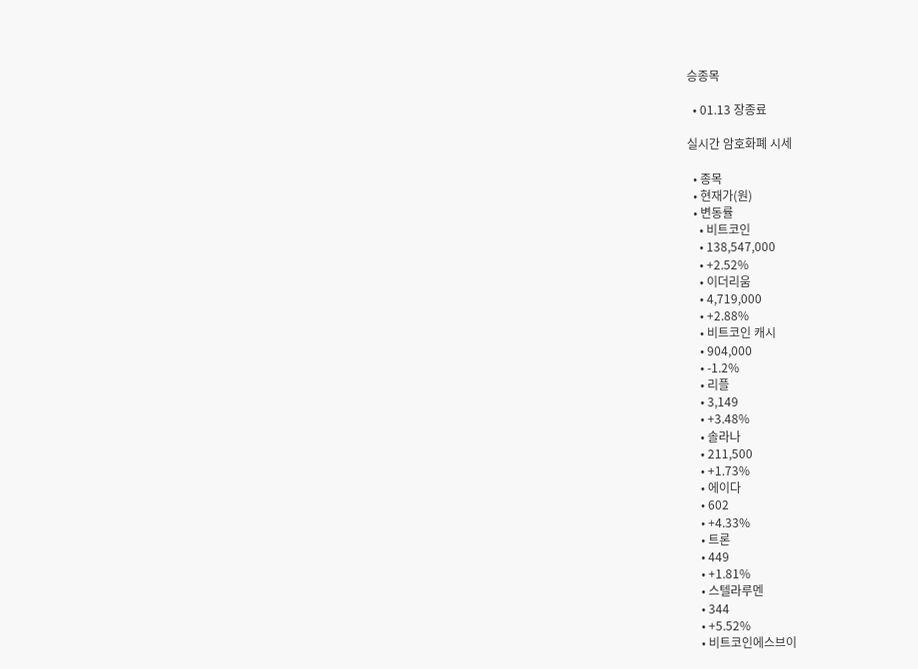승종목

  • 01.13 장종료

실시간 암호화폐 시세

  • 종목
  • 현재가(원)
  • 변동률
    • 비트코인
    • 138,547,000
    • +2.52%
    • 이더리움
    • 4,719,000
    • +2.88%
    • 비트코인 캐시
    • 904,000
    • -1.2%
    • 리플
    • 3,149
    • +3.48%
    • 솔라나
    • 211,500
    • +1.73%
    • 에이다
    • 602
    • +4.33%
    • 트론
    • 449
    • +1.81%
    • 스텔라루멘
    • 344
    • +5.52%
    • 비트코인에스브이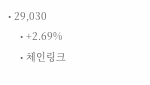• 29,030
    • +2.69%
    • 체인링크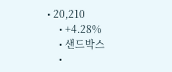• 20,210
    • +4.28%
    • 샌드박스
    •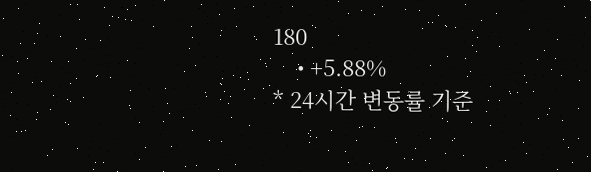180
    • +5.88%
* 24시간 변동률 기준